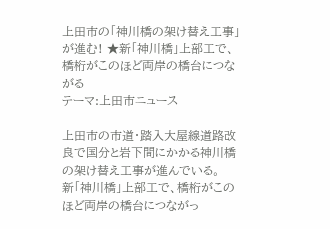上田市の「神川橋の架け替え工事」が進む! ★新「神川橋」上部工で、橋桁がこのほど両岸の橋台につながる
テーマ:上田市ニュース

上田市の市道・踏入大屋線道路改良で国分と岩下間にかかる神川橋の架け替え工事が進んでいる。
新「神川橋」上部工で、橋桁がこのほど両岸の橋台につながっ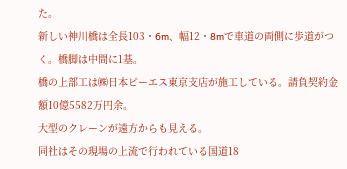た。
新しい神川橋は全長103・6m、幅12・8mで車道の両側に歩道がつく。橋脚は中間に1基。
橋の上部工は㈱日本ピーエス東京支店が施工している。請負契約金額10億5582万円余。
大型のクレーンが遠方からも見える。
同社はその現場の上流で行われている国道18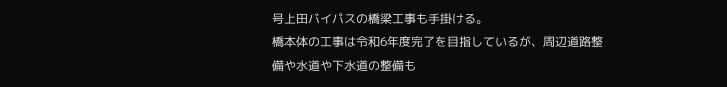号上田バイパスの橋梁工事も手掛ける。
橋本体の工事は令和6年度完了を目指しているが、周辺道路整備や水道や下水道の整備も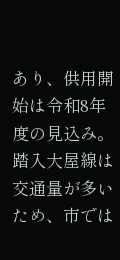あり、供用開始は令和8年度の見込み。
踏入大屋線は交通量が多いため、市では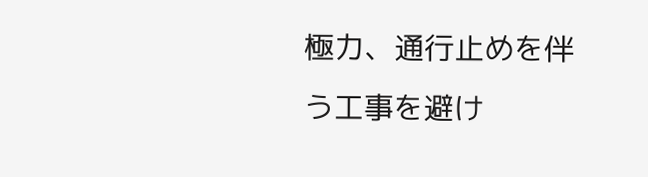極力、通行止めを伴う工事を避け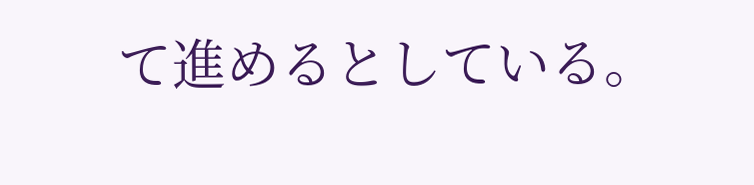て進めるとしている。